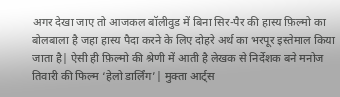अगर देखा जाए तो आजकल बॉलीवुड में बिना सिर-पैर की हास्य फ़िल्मो का बोलबाला है जहा हास्य पैदा करने के लिए दोहरे अर्थ का भरपूर इस्तेमाल किया जाता है| ऐसी ही फ़िल्मो की श्रेणी में आती है लेखक से निर्देशक बने मनोज तिवारी की फिल्म ‘हेलो डार्लिंग’| मुक्ता आर्ट्स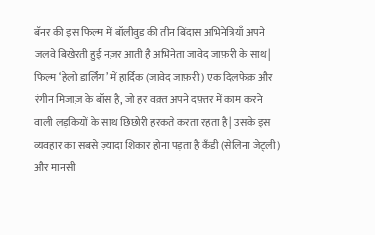बॅनर की इस फिल्म में बॉलीवुड की तीन बिंदास अभिनेत्रियाँ अपने जलवे बिखेरती हुई नज़र आती है अभिनेता जावेद जाफ़री के साथ|
फिल्म ‘हेलो डार्लिंग’ में हार्दिक (जावेद जाफ़री) एक दिलफेक़ और रंगीन मिजाज़ के बॉस है, जो हर वक़्त अपने दफ़्तर में काम करने वाली लड़कियों के साथ छिछोरी हरकते करता रहता है| उसके इस व्यवहार का सबसे ज़्यादा शिकार होना पड़ता है कॅंडी (सेलिना जेट्ली) और मानसी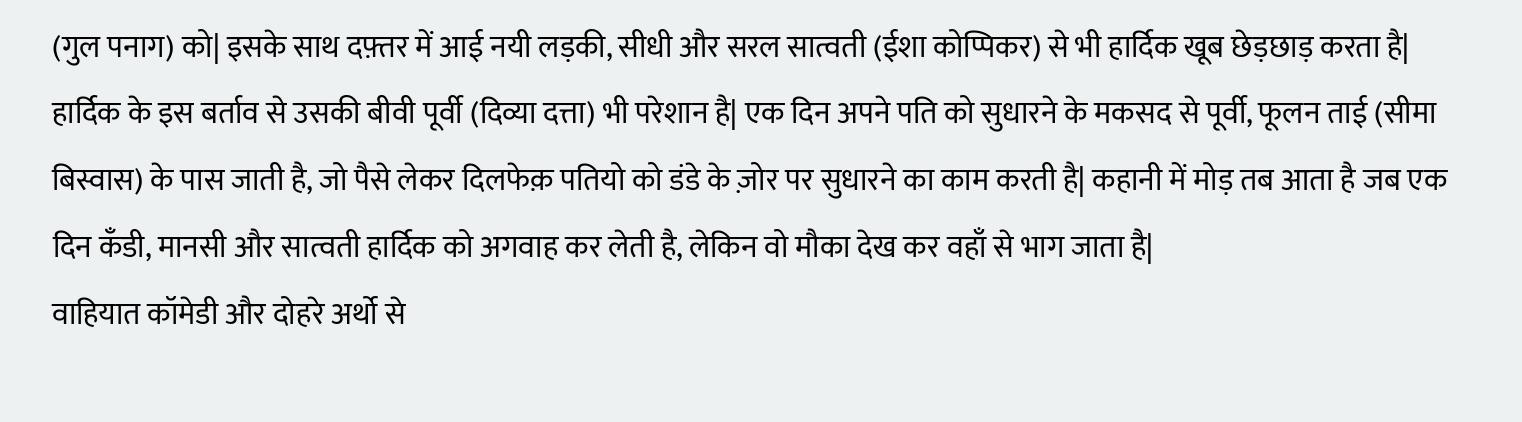(गुल पनाग) को| इसके साथ दफ़्तर में आई नयी लड़की, सीधी और सरल सात्वती (ईशा कोप्पिकर) से भी हार्दिक खूब छेड़छाड़ करता है| हार्दिक के इस बर्ताव से उसकी बीवी पूर्वी (दिव्या दत्ता) भी परेशान है| एक दिन अपने पति को सुधारने के मकसद से पूर्वी, फूलन ताई (सीमा बिस्वास) के पास जाती है, जो पैसे लेकर दिलफेक़ पतियो को डंडे के ज़ोर पर सुधारने का काम करती है| कहानी में मोड़ तब आता है जब एक दिन कॅंडी, मानसी और सात्वती हार्दिक को अगवाह कर लेती है, लेकिन वो मौका देख कर वहाँ से भाग जाता है|
वाहियात कॉमेडी और दोहरे अर्थो से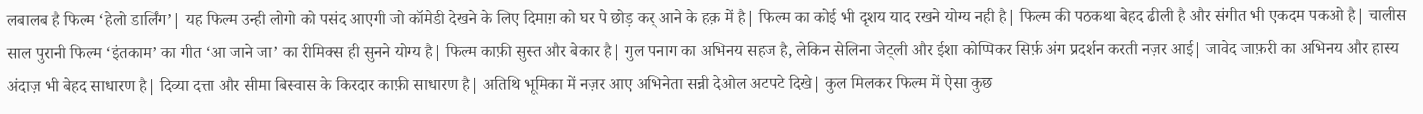लबालब है फिल्म ‘हेलो डार्लिंग’| यह फिल्म उन्ही लोगो को पसंद आएगी जो कॉमेडी देखने के लिए दिमाग़ को घर पे छोड़ कर् आने के हक़ में है| फिल्म का कोई भी दृशय याद रखने योग्य नही है| फिल्म की पठकथा बेहद ढीली है और संगीत भी एकदम पकओ है| चालीस साल पुरानी फिल्म ‘इंतकाम’ का गीत ‘आ जाने जा’ का रीमिक्स ही सुनने योग्य है| फिल्म काफ़ी सुस्त और बेकार है| गुल पनाग का अभिनय सहज है, लेकिन सेलिना जेट्ली और ईशा कोप्पिकर सिर्फ़ अंग प्रदर्शन करती नज़र आई| जावेद जाफ़री का अभिनय और हास्य अंदाज़ भी बेहद साधारण है| दिव्या दत्ता और सीमा बिस्वास के किरदार काफ़ी साधारण है| अतिथि भूमिका में नज़र आए अभिनेता सन्नी देओल अटपटे दिखे| कुल मिलकर फिल्म में ऐसा कुछ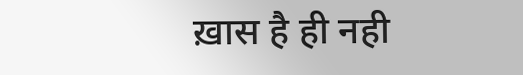ख़ास है ही नही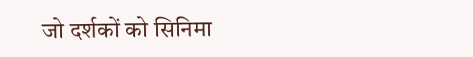जो दर्शकों को सिनिमा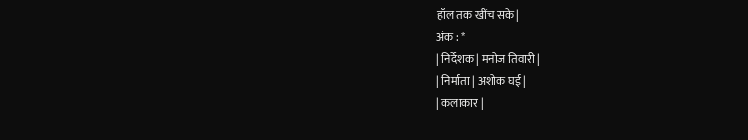हॉल तक खींच सके|
अंक : *
| निर्देशक | मनोज तिवारी |
| निर्माता | अशोक घई |
| कलाकार |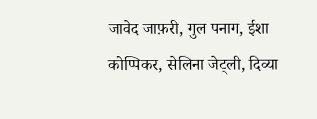जावेद जाफ़री, गुल पनाग, ईशा कोप्पिकर, सेलिना जेट्ली, दिव्या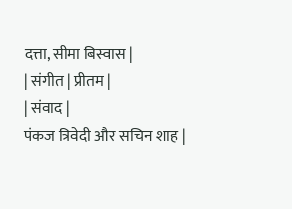दत्ता, सीमा बिस्वास |
| संगीत | प्रीतम |
| संवाद |
पंकज त्रिवेदी और सचिन शाह |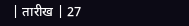| तारीख | 27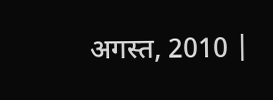अगस्त, 2010 |